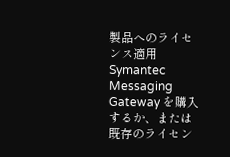製品へのライセンス適用
Symantec Messaging Gateway を購入するか、または既存のライセン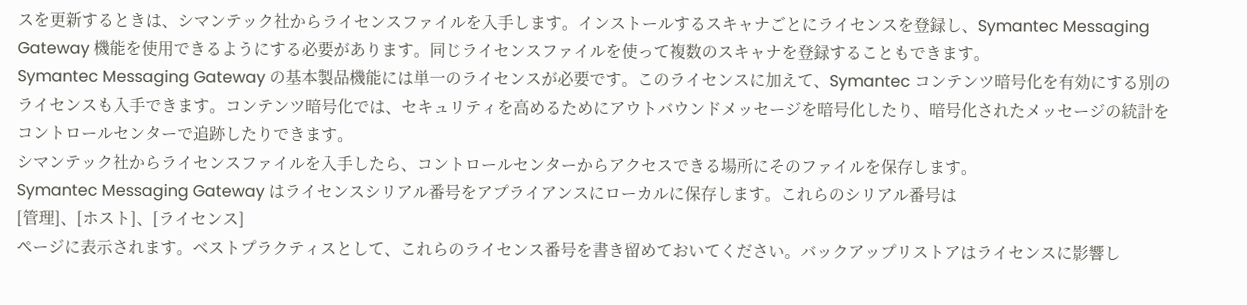スを更新するときは、シマンテック社からライセンスファイルを入手します。インストールするスキャナごとにライセンスを登録し、Symantec Messaging Gateway 機能を使用できるようにする必要があります。同じライセンスファイルを使って複数のスキャナを登録することもできます。
Symantec Messaging Gateway の基本製品機能には単一のライセンスが必要です。このライセンスに加えて、Symantec コンテンツ暗号化を有効にする別のライセンスも入手できます。コンテンツ暗号化では、セキュリティを高めるためにアウトバウンドメッセージを暗号化したり、暗号化されたメッセージの統計をコントロールセンターで追跡したりできます。
シマンテック社からライセンスファイルを入手したら、コントロールセンターからアクセスできる場所にそのファイルを保存します。
Symantec Messaging Gateway はライセンスシリアル番号をアプライアンスにローカルに保存します。これらのシリアル番号は
[管理]、[ホスト]、[ライセンス]
ページに表示されます。ベストプラクティスとして、これらのライセンス番号を書き留めておいてください。バックアップリストアはライセンスに影響し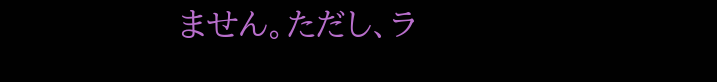ません。ただし、ラ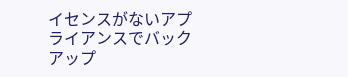イセンスがないアプライアンスでバックアップ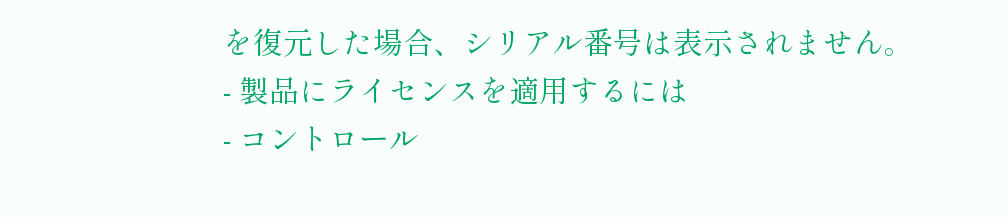を復元した場合、シリアル番号は表示されません。
- 製品にライセンスを適用するには
- コントロール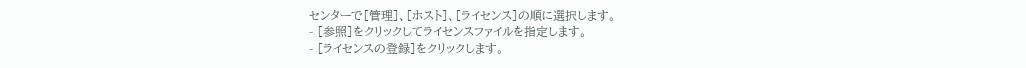センターで[管理]、[ホスト]、[ライセンス]の順に選択します。
- [参照]をクリックしてライセンスファイルを指定します。
- [ライセンスの登録]をクリックします。